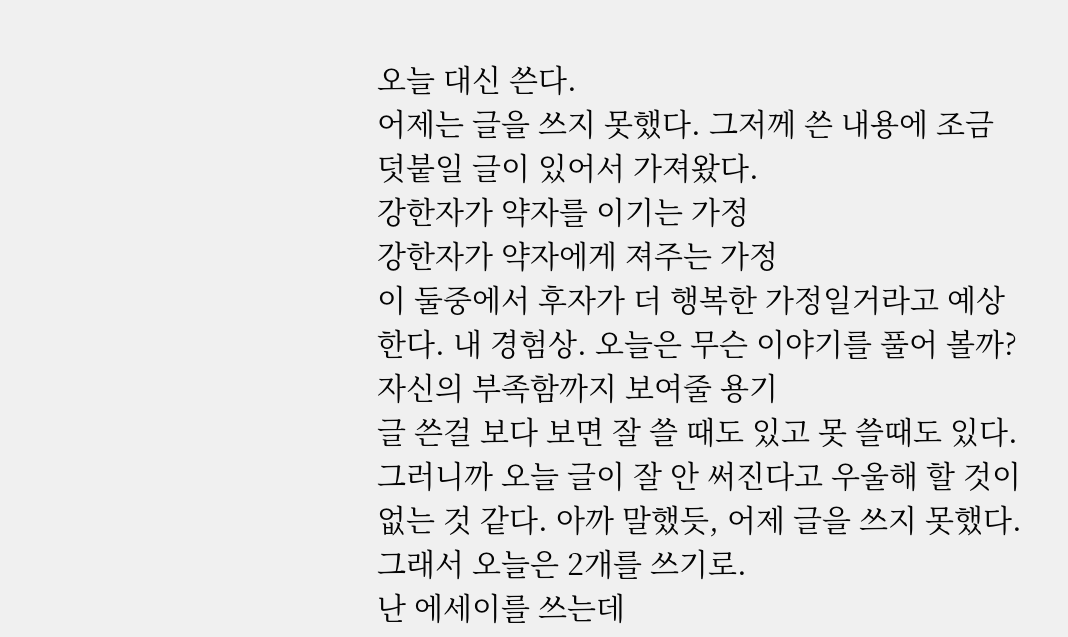오늘 대신 쓴다.
어제는 글을 쓰지 못했다. 그저께 쓴 내용에 조금 덧붙일 글이 있어서 가져왔다.
강한자가 약자를 이기는 가정
강한자가 약자에게 져주는 가정
이 둘중에서 후자가 더 행복한 가정일거라고 예상한다. 내 경험상. 오늘은 무슨 이야기를 풀어 볼까?
자신의 부족함까지 보여줄 용기
글 쓴걸 보다 보면 잘 쓸 때도 있고 못 쓸때도 있다. 그러니까 오늘 글이 잘 안 써진다고 우울해 할 것이 없는 것 같다. 아까 말했듯, 어제 글을 쓰지 못했다. 그래서 오늘은 2개를 쓰기로.
난 에세이를 쓰는데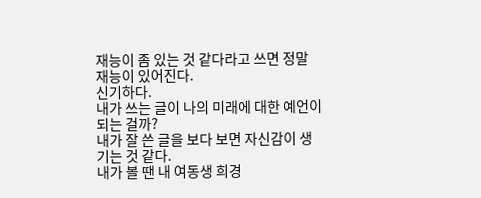재능이 좀 있는 것 같다라고 쓰면 정말 재능이 있어진다.
신기하다.
내가 쓰는 글이 나의 미래에 대한 예언이 되는 걸까?
내가 잘 쓴 글을 보다 보면 자신감이 생기는 것 같다.
내가 볼 땐 내 여동생 희경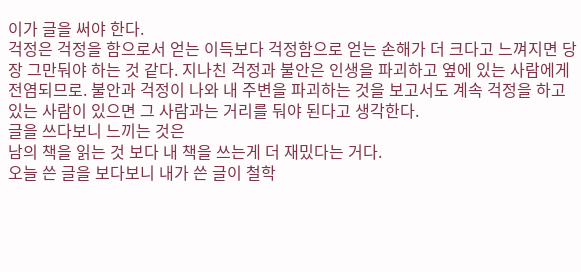이가 글을 써야 한다.
걱정은 걱정을 함으로서 얻는 이득보다 걱정함으로 얻는 손해가 더 크다고 느껴지면 당장 그만둬야 하는 것 같다. 지나친 걱정과 불안은 인생을 파괴하고 옆에 있는 사람에게 전염되므로. 불안과 걱정이 나와 내 주변을 파괴하는 것을 보고서도 계속 걱정을 하고 있는 사람이 있으면 그 사람과는 거리를 둬야 된다고 생각한다.
글을 쓰다보니 느끼는 것은
남의 책을 읽는 것 보다 내 책을 쓰는게 더 재밌다는 거다.
오늘 쓴 글을 보다보니 내가 쓴 글이 철학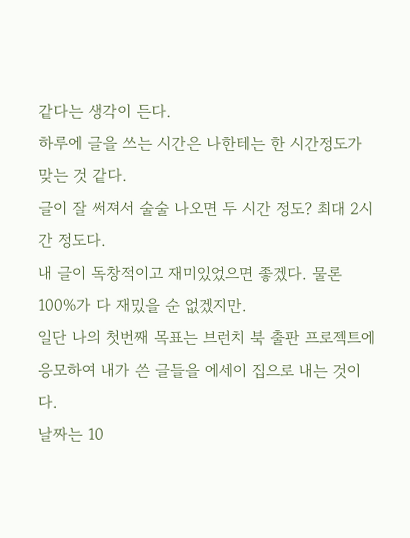같다는 생각이 든다.
하루에 글을 쓰는 시간은 나한테는 한 시간정도가 맞는 것 같다.
글이 잘 써져서 술술 나오면 두 시간 정도? 최대 2시간 정도다.
내 글이 독창적이고 재미있었으면 좋겠다. 물론 100%가 다 재밌을 순 없겠지만.
일단 나의 첫번째 목표는 브런치 북 출판 프로젝트에 응모하여 내가 쓴 글들을 에세이 집으로 내는 것이다.
날짜는 10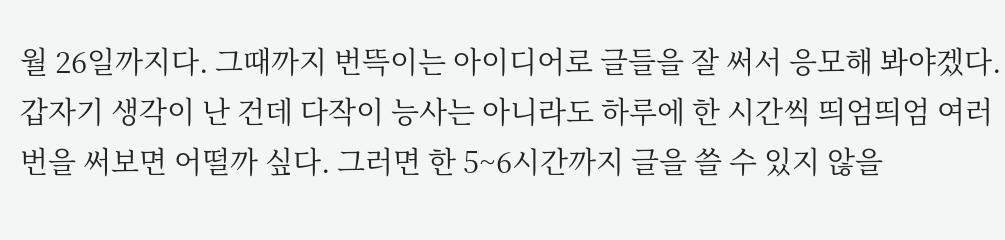월 26일까지다. 그때까지 번뜩이는 아이디어로 글들을 잘 써서 응모해 봐야겠다. 갑자기 생각이 난 건데 다작이 능사는 아니라도 하루에 한 시간씩 띄엄띄엄 여러 번을 써보면 어떨까 싶다. 그러면 한 5~6시간까지 글을 쓸 수 있지 않을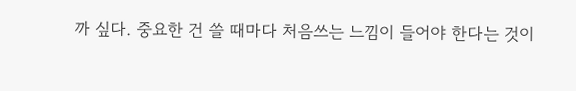까 싶다. 중요한 건 쓸 때마다 처음쓰는 느낌이 들어야 한다는 것이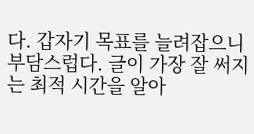다. 갑자기 목표를 늘려잡으니 부담스럽다. 글이 가장 잘 써지는 최적 시간을 알아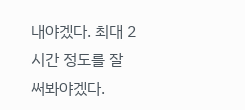내야겠다. 최대 2시간 정도를 잘 써봐야겠다.